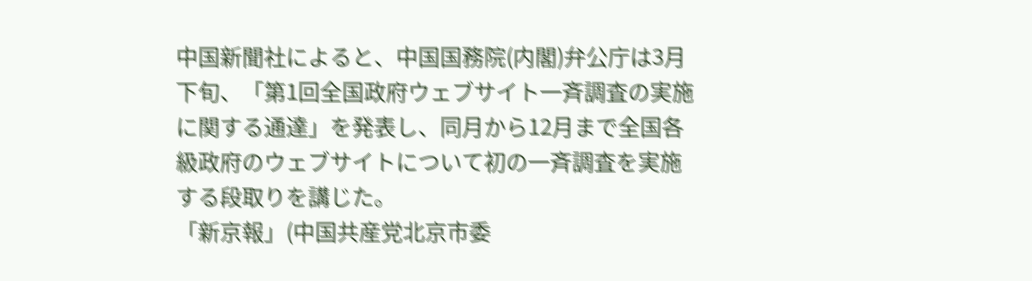中国新聞社によると、中国国務院(内閣)弁公庁は3月下旬、「第1回全国政府ウェブサイト一斉調査の実施に関する通達」を発表し、同月から12月まで全国各級政府のウェブサイトについて初の一斉調査を実施する段取りを講じた。
「新京報」(中国共産党北京市委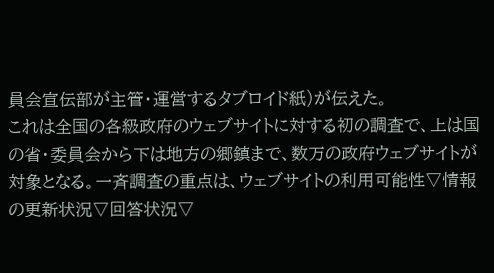員会宣伝部が主管・運営するタブロイド紙)が伝えた。
これは全国の各級政府のウェブサイトに対する初の調査で、上は国の省・委員会から下は地方の郷鎮まで、数万の政府ウェブサイトが対象となる。一斉調査の重点は、ウェブサイトの利用可能性▽情報の更新状況▽回答状況▽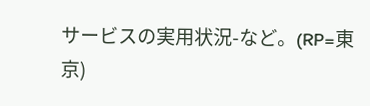サービスの実用状況-など。(RP=東京)